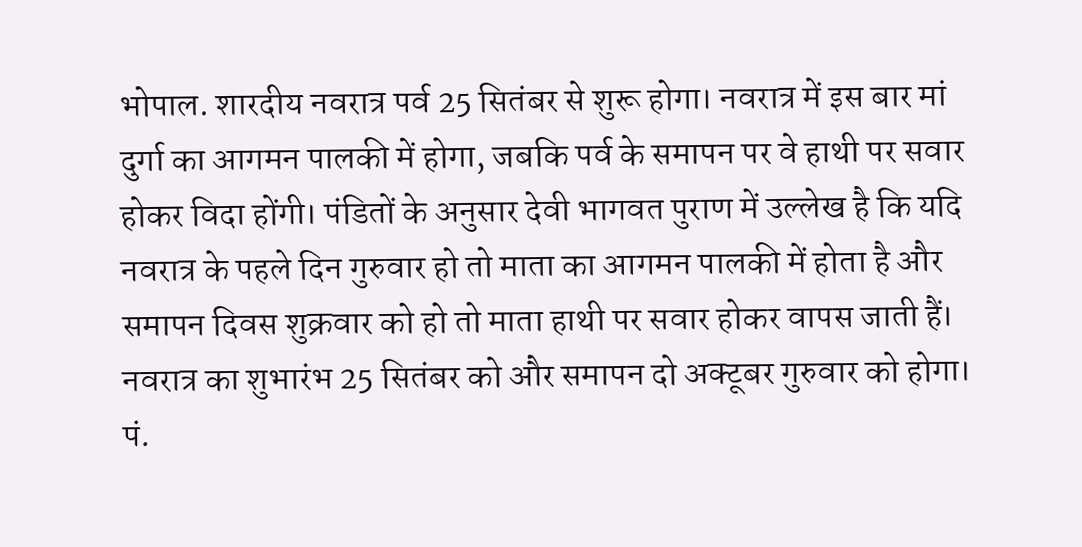भोपाल. शारदीय नवरात्र पर्व 25 सितंबर से शुरू होगा। नवरात्र में इस बार मां दुर्गा का आगमन पालकी में होगा, जबकि पर्व के समापन पर वे हाथी पर सवार होकर विदा होंगी। पंडितों के अनुसार देवी भागवत पुराण में उल्लेख है कि यदि नवरात्र के पहले दिन गुरुवार हो तो माता का आगमन पालकी में होता है और समापन दिवस शुक्रवार को हो तो माता हाथी पर सवार होकर वापस जाती हैं।
नवरात्र का शुभारंभ 25 सितंबर को और समापन दो अक्टूबर गुरुवार को होगा। पं.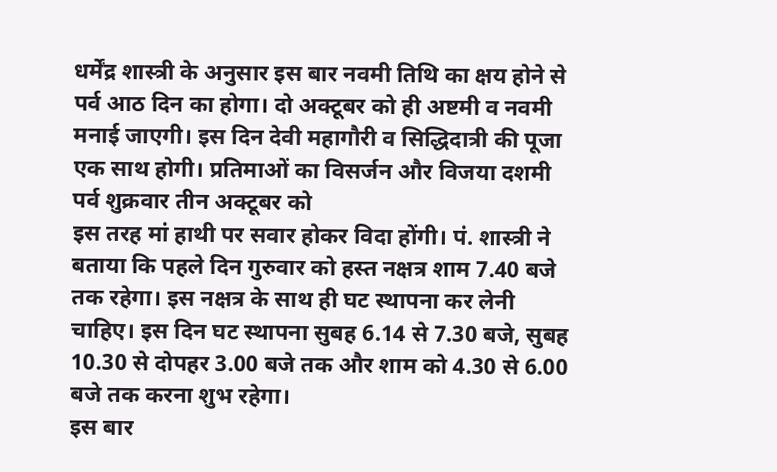धर्मेंद्र शास्त्री के अनुसार इस बार नवमी तिथि का क्षय होने से पर्व आठ दिन का होगा। दो अक्टूबर को ही अष्टमी व नवमी मनाई जाएगी। इस दिन देवी महागौरी व सिद्धिदात्री की पूजा एक साथ होगी। प्रतिमाओं का विसर्जन और विजया दशमी पर्व शुक्रवार तीन अक्टूबर को
इस तरह मां हाथी पर सवार होकर विदा होंगी। पं. शास्त्री ने बताया कि पहले दिन गुरुवार को हस्त नक्षत्र शाम 7.40 बजे तक रहेगा। इस नक्षत्र के साथ ही घट स्थापना कर लेनी चाहिए। इस दिन घट स्थापना सुबह 6.14 से 7.30 बजे, सुबह 10.30 से दोपहर 3.00 बजे तक और शाम को 4.30 से 6.00 बजे तक करना शुभ रहेगा।
इस बार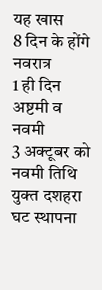यह खास
8 दिन के होंगे नवरात्र
1 ही दिन अष्टमी व नवमी
3 अक्टूबर को नवमी तिथि युक्त दशहरा
घट स्थापना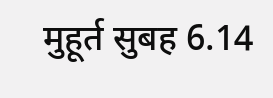मुहूर्त सुबह 6.14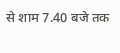से शाम 7.40 बजे तक